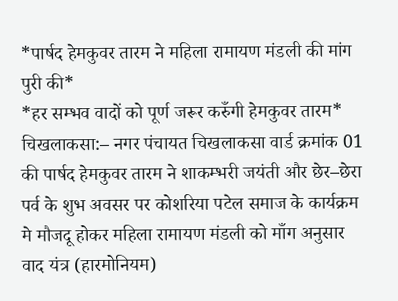*पार्षद हेमकुवर तारम ने महिला रामायण मंडली की मांग पुरी की*
*हर सम्भव वादों को पूर्ण जरूर करुँगी हेमकुवर तारम*
चिखलाकसा:– नगर पंचायत चिखलाकसा वार्ड क्रमांक 01 की पार्षद हेमकुवर तारम ने शाकम्भरी जयंती और छेर–छेरा पर्व के शुभ अवसर पर कोशरिया पटेल समाज के कार्यक्रम मे मौजदू होकर महिला रामायण मंडली को माँग अनुसार वाद यंत्र (हारमोनियम)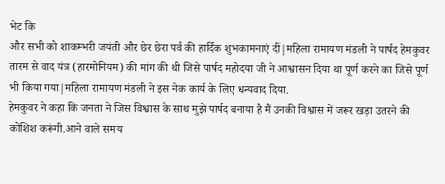भेट कि
और सभी को शाकम्भरी जयंती और छेर छेरा पर्व की हार्दिक शुभकामनाएं दीं|महिला रामायण मंडली ने पार्षद हेमकुवर तारम से वाद यंत्र (हारमोनियम) की मांग की थी जिसे पार्षद महोदया जी ने आश्वासन दिया था पूर्ण करने का जिसे पूर्ण भी किया गया|महिला रामायण मंडली ने इस नेक कार्य के लिए धन्यवाद दिया.
हेमकुवर ने कहा कि जनता ने जिस विश्वास के साथ मुझे पार्षद बनाया है मैं उनकी विश्वास में जरूर खड़ा उतरने की कोशिश करूंगी.आने वाले समय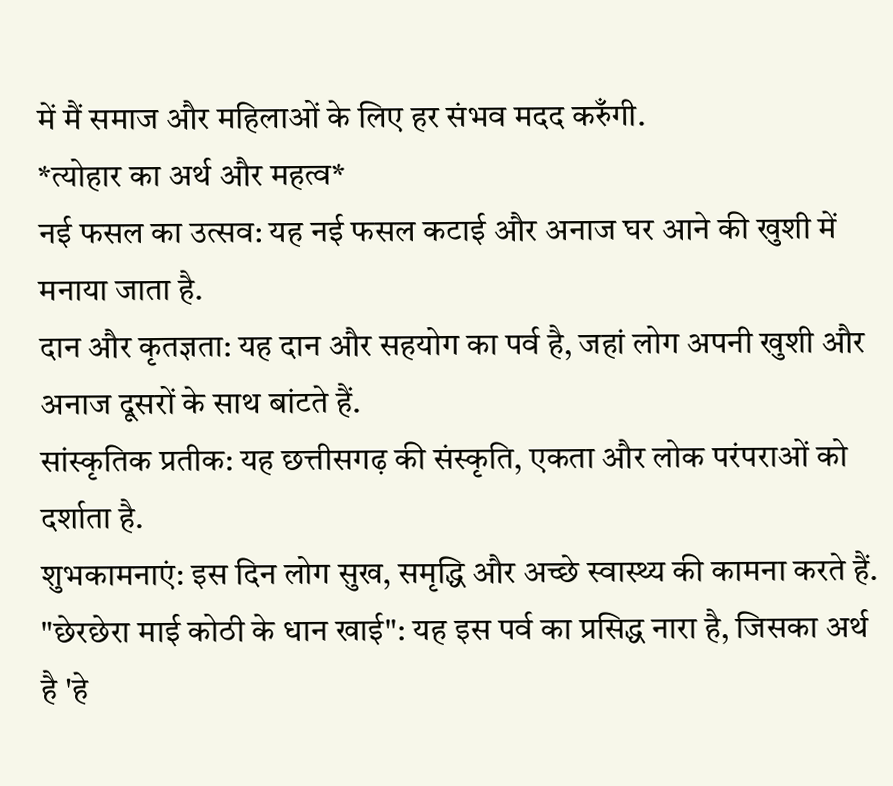में मैं समाज और महिलाओं के लिए हर संभव मदद करुँगी.
*त्योहार का अर्थ और महत्व*
नई फसल का उत्सव: यह नई फसल कटाई और अनाज घर आने की खुशी में मनाया जाता है.
दान और कृतज्ञता: यह दान और सहयोग का पर्व है, जहां लोग अपनी खुशी और अनाज दूसरों के साथ बांटते हैं.
सांस्कृतिक प्रतीक: यह छत्तीसगढ़ की संस्कृति, एकता और लोक परंपराओं को दर्शाता है.
शुभकामनाएं: इस दिन लोग सुख, समृद्धि और अच्छे स्वास्थ्य की कामना करते हैं.
"छेरछेरा माई कोठी के धान खाई": यह इस पर्व का प्रसिद्ध नारा है, जिसका अर्थ है 'हे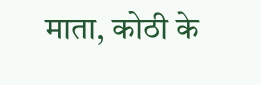माता, कोठी के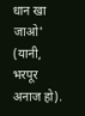धान खा जाओ' (यानी, भरपूर अनाज हो).